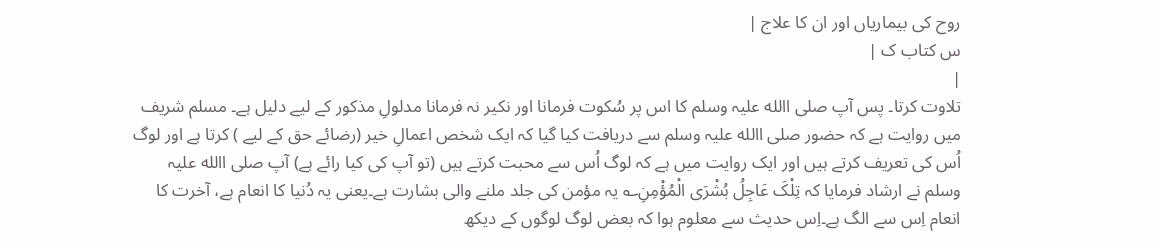روح کی بیماریاں اور ان کا علاج |
س کتاب ک |
|
تلاوت کرتا۔ پس آپ صلی االله علیہ وسلم کا اس پر سُکوت فرمانا اور نکیر نہ فرمانا مدلولِ مذکور کے لیے دلیل ہے۔ مسلم شریف میں روایت ہے کہ حضور صلی االله علیہ وسلم سے دریافت کیا گیا کہ ایک شخص اعمالِ خیر (رضائے حق کے لیے ) کرتا ہے اور لوگ اُس کی تعریف کرتے ہیں اور ایک روایت میں ہے کہ لوگ اُس سے محبت کرتے ہیں (تو آپ کی کیا رائے ہے) آپ صلی االله علیہ وسلم نے ارشاد فرمایا کہ تِلْکَ عَاجِلُ بُشْرَی الْمُؤْمِنِ؎ یہ مؤمن کی جلد ملنے والی بشارت ہے۔یعنی یہ دُنیا کا انعام ہے، آخرت کا انعام اِس سے الگ ہے۔اِس حدیث سے معلوم ہوا کہ بعض لوگ لوگوں کے دیکھ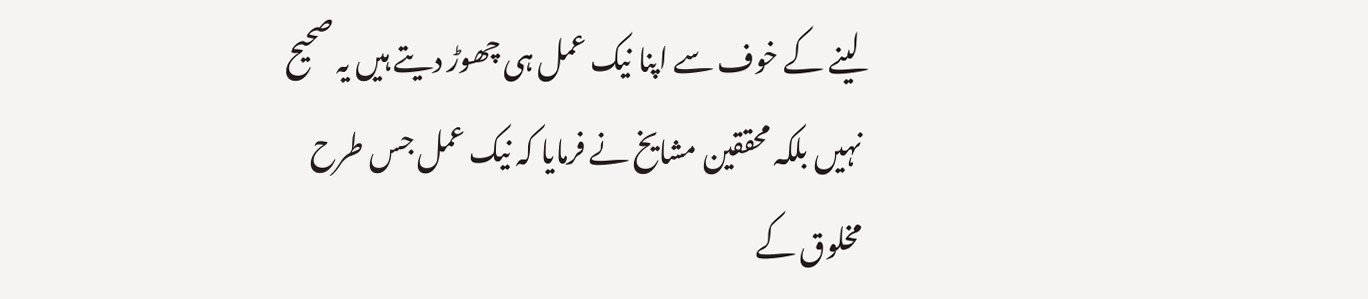لینے کے خوف سے اپنا نیک عمل ہی چھوڑ دیتے ہیں یہ صحیح نہیں بلکہ محققین مشایخ نے فرمایا کہ نیک عمل جس طرح مخلوق کے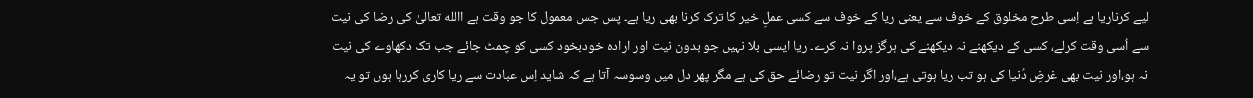لیے کرناریا ہے اِسی طرح مخلوق کے خوف سے یعنی ریا کے خوف سے کسی عملِ خیر کا ترک کرنا بھی ریا ہے۔ پس جس معمول کا جو وقت ہے االله تعالیٰ کی رضا کی نیت سے اُسی وقت کرلے، کسی کے دیکھنے نہ دیکھنے کی ہرگز پروا نہ کرے۔ ریا ایسی بلا نہیں جو بدون نیت اور ارادہ خودبخود کسی کو چمٹ جائے جب تک دکھاوے کی نیت نہ ہو،اور نیت بھی غرضِ دُنیا کی ہو تب ریا ہوتی ہے،اور اگر نیت تو رضائے حق کی ہے مگر پھر دل میں وسوسہ آتا ہے کہ شاید اِس عبادت سے ریا کاری کررہا ہوں تو یہ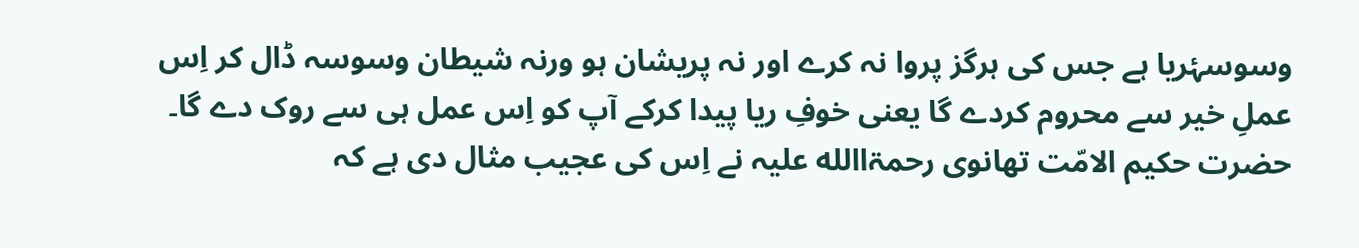وسوسۂریا ہے جس کی ہرگز پروا نہ کرے اور نہ پریشان ہو ورنہ شیطان وسوسہ ڈال کر اِس عملِ خیر سے محروم کردے گا یعنی خوفِ ریا پیدا کرکے آپ کو اِس عمل ہی سے روک دے گا۔ حضرت حکیم الامّت تھانوی رحمۃاالله علیہ نے اِس کی عجیب مثال دی ہے کہ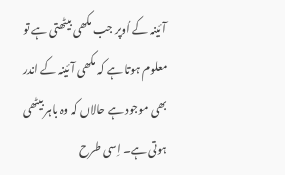آئینہ کے اُوپر جب مکھی بیٹھتی ہے تو معلوم ہوتا ہے کہ مکھی آئینہ کے اندر بھی موجود ہے حالاں کہ وہ باہر بیٹھی ہوتی ہے۔ اِسی طرح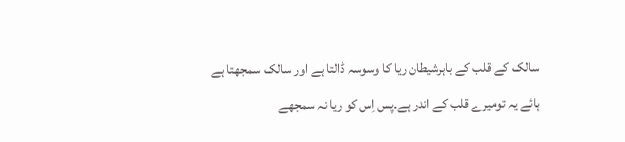سالک کے قلب کے باہرشیطان ریا کا وسوسہ ڈالتا ہے اور سالک سمجھتا ہے ہائے یہ تومیرے قلب کے اندر ہے۔پس اِس کو ریا نہ سمجھے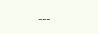---